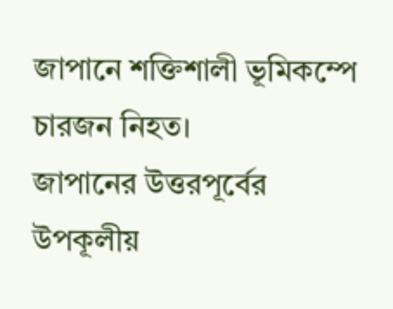জাপানে শক্তিশালী ভূমিকম্পে চারজন নিহত।
জাপানের উত্তরপূর্বের উপকূলীয়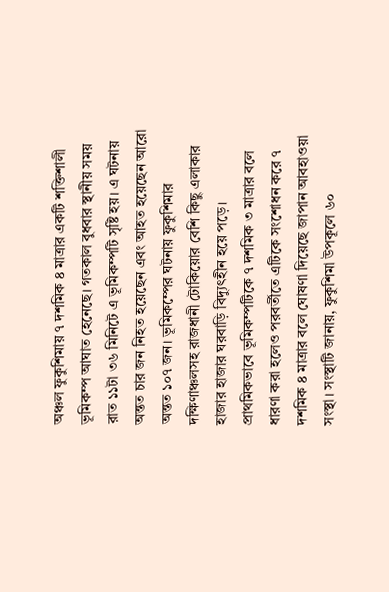অঞ্চল ফুকুশিমায় ৭ দশমিক ৪ মাত্রার একটি শক্তিশালী ভূমিকম্প আঘাত হেনেছে। গতকাল বুধবার স্থানীয় সময় রাত ১১টা ৩৬ মিনিটে এ ভূমিকম্পটি সৃষ্টি হয়। এ ঘটনায় অন্তত চার জন নিহত হয়েছেন এবং আহত হয়েছেন আরো অন্তত ১০৭ জন। ভূমিকম্পের ঘটনায় ফুকুশিমার দক্ষিণাঞ্চলসহ রাজধানী টোকিয়োর বেশি কিছু এলাকার হাজার হাজার ঘরবাড়ি বিদ্যুৎহীন হয়ে পড়ে।
প্রাথমিকভাবে ভূমিকম্পটিকে ৭ দশমিক ৩ মাত্রার বলে ধারণা করা হলেও পরবর্তীতে এটিকে সংশোধন করে ৭ দশমিক ৪ মাত্রার বলে ঘোষণা দিয়েছে জাপান আবহাওয়া সংস্থা। সংস্থাটি জানায়, ফুকুশিমা উপকূলে ৬০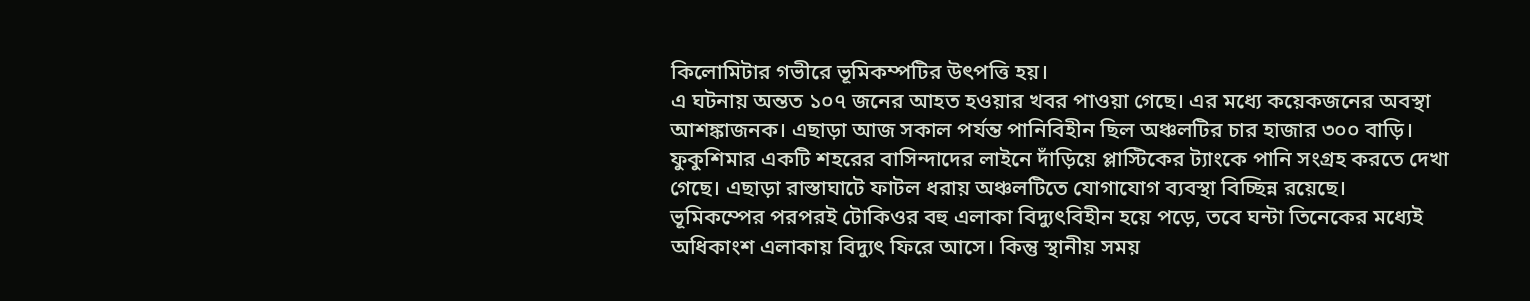কিলোমিটার গভীরে ভূমিকম্পটির উৎপত্তি হয়।
এ ঘটনায় অন্তত ১০৭ জনের আহত হওয়ার খবর পাওয়া গেছে। এর মধ্যে কয়েকজনের অবস্থা আশঙ্কাজনক। এছাড়া আজ সকাল পর্যন্ত পানিবিহীন ছিল অঞ্চলটির চার হাজার ৩০০ বাড়ি। ফুকুশিমার একটি শহরের বাসিন্দাদের লাইনে দাঁড়িয়ে প্লাস্টিকের ট্যাংকে পানি সংগ্রহ করতে দেখা গেছে। এছাড়া রাস্তাঘাটে ফাটল ধরায় অঞ্চলটিতে যোগাযোগ ব্যবস্থা বিচ্ছিন্ন রয়েছে।
ভূমিকম্পের পরপরই টোকিওর বহু এলাকা বিদ্যুৎবিহীন হয়ে পড়ে, তবে ঘন্টা তিনেকের মধ্যেই অধিকাংশ এলাকায় বিদ্যুৎ ফিরে আসে। কিন্তু স্থানীয় সময়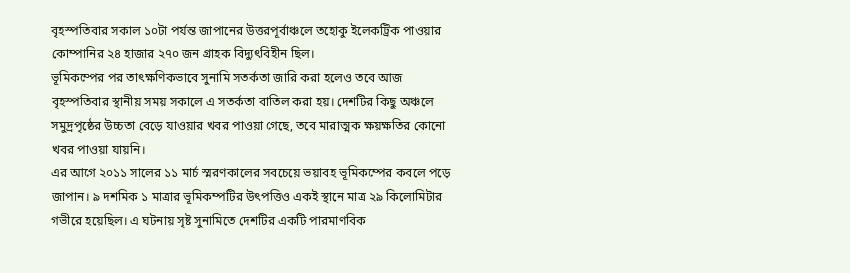বৃহস্পতিবার সকাল ১০টা পর্যন্ত জাপানের উত্তরপূর্বাঞ্চলে তহোকু ইলেকট্রিক পাওয়ার কোম্পানির ২৪ হাজার ২৭০ জন গ্রাহক বিদ্যুৎবিহীন ছিল।
ভূমিকম্পের পর তাৎক্ষণিকভাবে সুনামি সতর্কতা জারি করা হলেও তবে আজ বৃহস্পতিবার স্থানীয় সময় সকালে এ সতর্কতা বাতিল করা হয়। দেশটির কিছু অঞ্চলে সমুদ্রপৃষ্ঠের উচ্চতা বেড়ে যাওয়ার খবর পাওয়া গেছে, তবে মারাত্মক ক্ষয়ক্ষতির কোনো খবর পাওয়া যায়নি।
এর আগে ২০১১ সালের ১১ মার্চ স্মরণকালের সবচেয়ে ভয়াবহ ভূমিকম্পের কবলে পড়ে জাপান। ৯ দশমিক ১ মাত্রার ভূমিকম্পটির উৎপত্তিও একই স্থানে মাত্র ২৯ কিলোমিটার গভীরে হয়েছিল। এ ঘটনায় সৃষ্ট সুনামিতে দেশটির একটি পারমাণবিক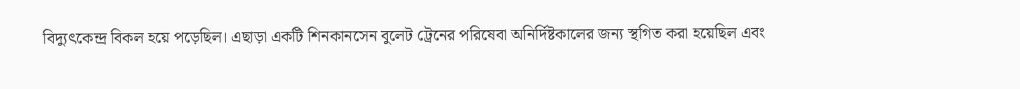বিদ্যুৎকেন্দ্র বিকল হয়ে পড়েছিল। এছাড়া একটি শিনকানসেন বুলেট ট্রেনের পরিষেবা অনির্দিষ্টকালের জন্য স্থগিত করা হয়েছিল এবং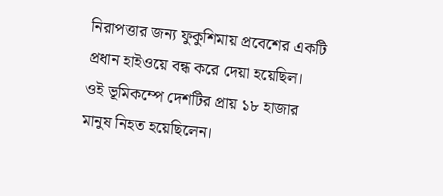নিরাপত্তার জন্য ফুকুশিমায় প্রবেশের একটি প্রধান হাইওয়ে বন্ধ করে দেয়া হয়েছিল। ওই ভূমিকম্পে দেশটির প্রায় ১৮ হাজার মানুষ নিহত হয়েছিলেন।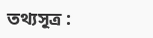তথ্যসূত্র :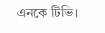এনকে টিভি।